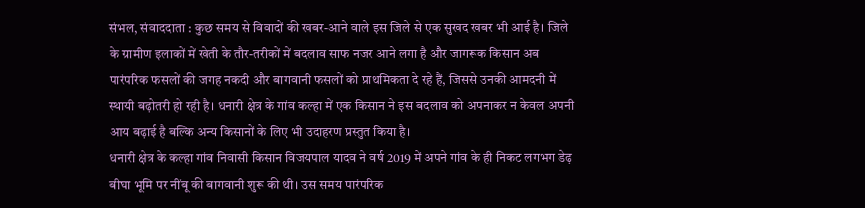संभल, संवाददाता : कुछ समय से विवादों की खबर-आने वाले इस जिले से एक सुखद खबर भी आई है। जिले के ग्रामीण इलाकों में खेती के तौर-तरीकों में बदलाव साफ नजर आने लगा है और जागरूक किसान अब पारंपरिक फसलों की जगह नकदी और बागवानी फसलों को प्राथमिकता दे रहे हैं, जिससे उनकी आमदनी में स्थायी बढ़ोतरी हो रही है। धनारी क्षेत्र के गांव कल्हा में एक किसान ने इस बदलाव को अपनाकर न केवल अपनी आय बढ़ाई है बल्कि अन्य किसानों के लिए भी उदाहरण प्रस्तुत किया है।
धनारी क्षेत्र के कल्हा गांव निवासी किसान विजयपाल यादव ने वर्ष 2019 में अपने गांव के ही निकट लगभग डेढ़ बीघा भूमि पर नींबू की बागवानी शुरू की थी। उस समय पारंपरिक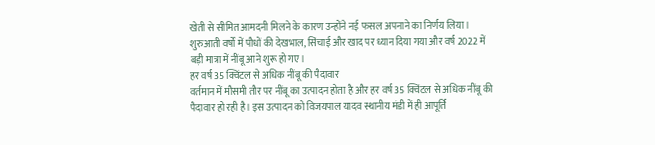खेती से सीमित आमदनी मिलने के कारण उन्होंने नई फसल अपनाने का निर्णय लिया। शुरुआती वर्षों में पौधों की देखभाल, सिंचाई और खाद पर ध्यान दिया गया और वर्ष 2022 में बड़ी मात्रा में नींबू आने शुरू हो गए।
हर वर्ष 35 क्विंटल से अधिक नींबू की पैदावार
वर्तमान में मौसमी तौर पर नींबू का उत्पादन होता है और हर वर्ष 35 क्विंटल से अधिक नींबू की पैदावार हो रही है। इस उत्पादन को विजयपाल यादव स्थानीय मंडी में ही आपूर्ति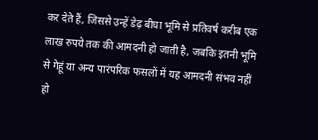कर देते हैं, जिससे उन्हें डेढ़ बीघा भूमि से प्रतिवर्ष करीब एक लाख रुपये तक की आमदनी हो जाती है, जबकि इतनी भूमि से गेहूं या अन्य पारंपरिक फसलों में यह आमदनी संभव नहीं हो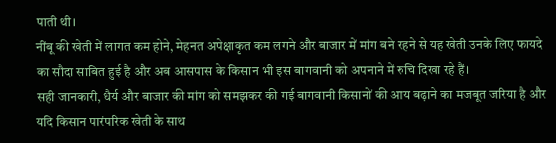पाती थी।
नींबू की खेती में लागत कम होने, मेहनत अपेक्षाकृत कम लगने और बाजार में मांग बने रहने से यह खेती उनके लिए फायदे का सौदा साबित हुई है और अब आसपास के किसान भी इस बागवानी को अपनाने में रुचि दिखा रहे हैं।
सही जानकारी, धैर्य और बाजार की मांग को समझकर की गई बागवानी किसानों की आय बढ़ाने का मजबूत जरिया है और यदि किसान पारंपरिक खेती के साथ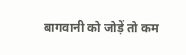बागवानी को जोड़ें तो कम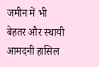जमीन में भी बेहतर और स्थायी आमदनी हासिल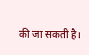की जा सकती है।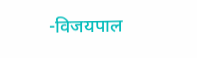-विजयपाल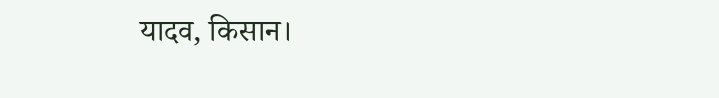यादव, किसान।